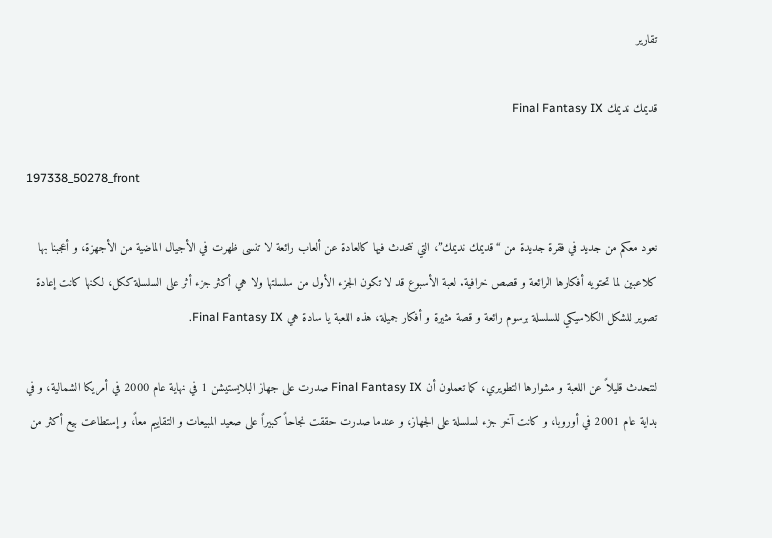تقارير

قديمك نديمك Final Fantasy IX

197338_50278_front

نعود معكم من جديد في فقرة جديدة من “قديمك نديمك”، التي نتحدث فيها كالعادة عن ألعاب رائعة لا تنسى ظهرت في الأجيال الماضية من الأجهزة، و أعجبنا بها كلاعبين لما تحتويه أفكارها الرائعة و قصص خرافية. لعبة الأسبوع قد لا تكون الجزء الأول من سلسلتها ولا هي أكثر جزء أثر على السلسلة ككل، لكنها كانت إعادة تصوير للشكل الكلاسيكي للسلسلة برسوم رائعة و قصة مثيرة و أفكار جميلة، هذه اللعبة يا سادة هي Final Fantasy IX.

لنتحدث قليلاً عن اللعبة و مشوارها التطويري، كما تعملون أن Final Fantasy IX صدرت على جهاز البلايستيشن 1 في نهاية عام 2000 في أمريكا الشمالية، و في بداية عام 2001 في أوروبا، و كانت آخر جزء لسلسلة على الجهاز، و عندما صدرت حققت نجاحاً كبيراً على صعيد المبيعات و التقاييم معاً، و إستطاعت بيع أكثر من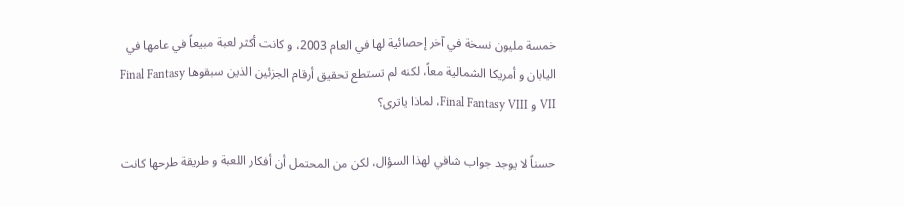خمسة مليون نسخة في آخر إحصائية لها في العام 2003، و كانت أكثر لعبة مبيعاً في عامها في اليابان و أمريكا الشمالية معاً، لكنه لم تستطع تحقيق أرقام الجزئين الذين سبقوها Final Fantasy VII و Final Fantasy VIII، لماذا ياترى؟

حسناً لا يوجد جواب شافي لهذا السؤال، لكن من المحتمل أن أفكار اللعبة و طريقة طرحها كانت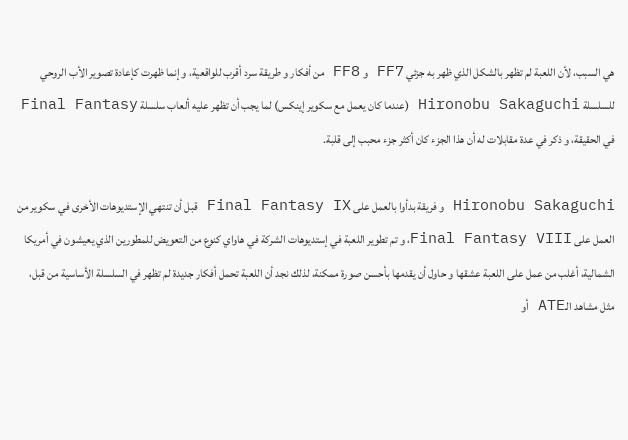هي السبب، لأن اللعبة لم تظهر بالشكل الذي ظهر به جزئي FF7 و FF8 من أفكار و طريقة سرد أقرب للواقعية، و إنما ظهرت كإعادة تصوير الأب الروحي للسلسلة Hironobu Sakaguchi (عندما كان يعمل مع سكوير إينكس) لما يجب أن تظهر عليه ألعاب سلسلة Final Fantasy في الحقيقة، و ذكر في عدة مقابلات له أن هذا الجزء كان أكثر جزء محبب إلى قلبة.

Hironobu Sakaguchi و فريقة بدأوا بالعمل على Final Fantasy IX قبل أن تنتهي الإستديوهات الأخرى في سكوير من العمل على Final Fantasy VIII، و تم تطوير اللعبة في إستديوهات الشركة في هاواي كنوع من التعويض للمطورين الذي يعيشون في أمريكا الشمالية، أغلب من عمل على اللعبة عشقها و حاول أن يقدمها بأحسن صورة ممكنة، لذلك نجد أن اللعبة تحمل أفكار جديدة لم تظهر في السلسلة الأساسية من قبل، مثل مشاهد الـATE أو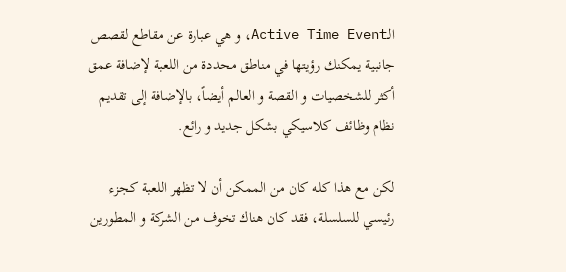الـActive Time Event، و هي عبارة عن مقاطع لقصص جانبية يمكنك رؤيتها في مناطق محددة من اللعبة لإضافة عمق أكثر للشخصيات و القصة و العالم أيضاً، بالإضافة إلى تقديم نظام وظائف كلاسيكي بشكل جديد و رائع.

لكن مع هذا كله كان من الممكن أن لا تظهر اللعبة كجزء رئيسي للسلسلة، فقد كان هناك تخوف من الشركة و المطورين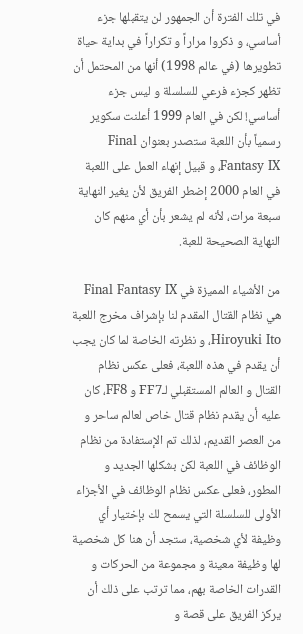في تلك الفترة أن الجمهور لن يتقبلها جزء أساسي، و ذكروا مراراً و تكراراً في بداية حياة تطويرها (في عالم 1998) أنها من المحتمل أن تظهر كجزء فرعي للسلسلة و ليس جزء أساسي! لكن في العام 1999 أعلنت سكوير رسمياً بأن اللعبة ستصدر بعنوان Final Fantasy IX، و قبيل إنهاء العمل على اللعبة في العام 2000 إضطر الفريق لأن يغير النهاية سبعة مرات، لأنه لم يشعر بأن أي منهم كان النهاية الصحيحة للعبة.

من الأشياء المميزة في Final Fantasy IX هي نظام القتال المقدم لنا بإشراف مخرج اللعبة Hiroyuki Ito، و نظرته الخاصة لما كان يجب أن يقدم في هذه اللعبة، فعلى عكس نظام القتال و العالم المستقبلي لـFF7 و FF8، كان عليه أن يقدم نظام قتال خاص لعالم ساحر و من العصر القديم، لذلك تم الإستفادة من نظام الوظائف في اللعبة لكن بشكلها الجديد و المطور، فعلى عكس نظام الوظائف في الأجزاء الأولى للسلسلة التي يسمح لك بإختيار أي وظيفة لأي شخصية، ستجد أن هنا كل شخصية لها وظيفة معينة و مجموعة من الحركات و القدرات الخاصة بهم، مما ترتب على ذلك أن يركز الفريق على قصة و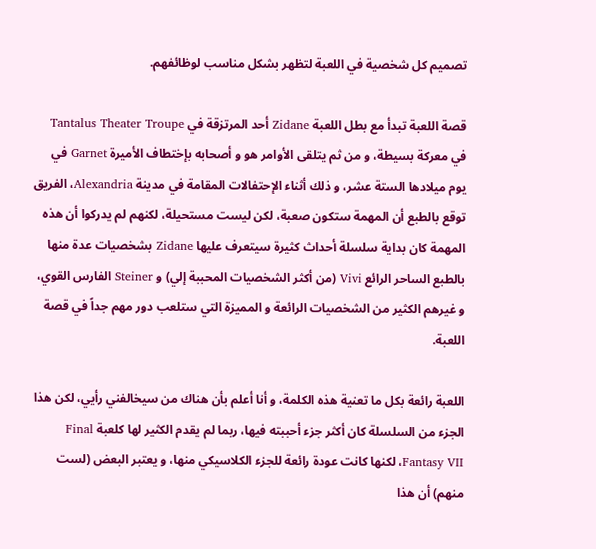تصميم كل شخصية في اللعبة لتظهر بشكل مناسب لوظائفهم.

قصة اللعبة تبدأ مع بطل اللعبة Zidane أحد المرتزقة في Tantalus Theater Troupe في معركة بسيطة، و من ثم يتلقى الأوامر هو و أصحابه بإختطاف الأميرة Garnet في يوم ميلادها الستة عشر، و ذلك أثناء الإحتفالات المقامة في مدينة Alexandria، الفريق توقع بالطبع أن المهمة ستكون صعبة، لكن ليست مستحيلة، لكنهم لم يدركوا أن هذه المهمة كان بداية سلسلة أحداث كثيرة سيتعرف عليها Zidane بشخصيات عدة منها بالطبع الساحر الرائع Vivi (من أكثر الشخصيات المحببة إلي) و Steiner الفارس القوي، و غيرهم الكثير من الشخصيات الرائعة و المميزة التي ستلعب دور مهم جداً في قصة اللعبة.

اللعبة رائعة بكل ما تعنية هذه الكلمة، و أنا أعلم بأن هناك من سيخالفني رأيي، لكن هذا الجزء من السلسلة كان أكثر جزء أحببته فيها، ربما لم يقدم الكثير لها كلعبة Final Fantasy VII، لكنها كانت عودة رائعة للجزء الكلاسيكي منها، و يعتبر البعض (لست منهم) أن هذا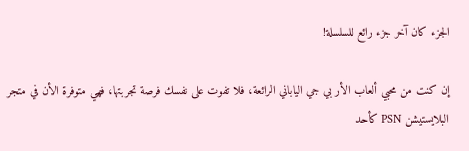الجزء كان آخر جزء رائع للسلسلة!

إن كنت من محبي ألعاب الأر بي جي الياباني الرائعة، فلا تفوت على نفسك فرصة تجربتها، فهي متوفرة الأن في متجر البلايستيشن PSN كأحد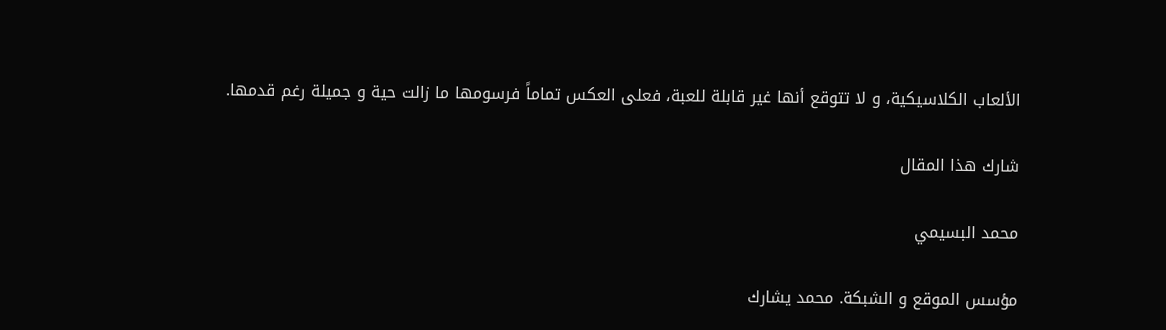الألعاب الكلاسيكية، و لا تتوقع أنها غير قابلة للعبة، فعلى العكس تماماً فرسومها ما زالت حية و جميلة رغم قدمها.

شارك هذا المقال

محمد البسيمي

مؤسس الموقع و الشبكة. محمد يشارك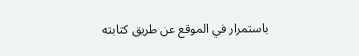باستمرار في الموقع عن طريق كتابته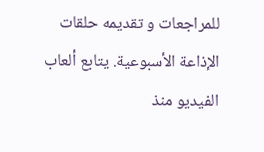للمراجعات و تقديمه حلقات الإذاعة الأسبوعية. يتابع ألعاب الفيديو منذ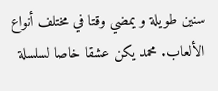سنين طويلة و يمضي وقتا في مختلف أنواع الألعاب. محمد يكن عشقا خاصا لسلسلة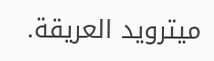ميترويد العريقة.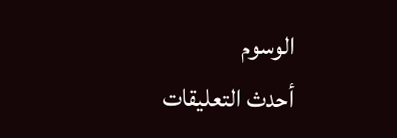الوسوم
أحدث التعليقات